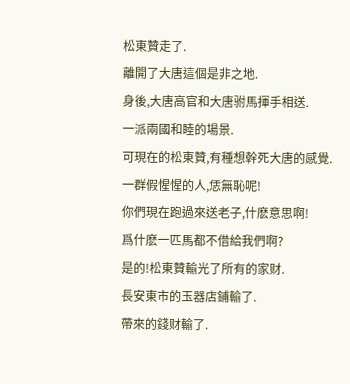松東贊走了.
離開了大唐這個是非之地.
身後,大唐高官和大唐驸馬揮手相送.
一派兩國和睦的場景.
可現在的松東贊,有種想幹死大唐的感覺.
一群假惺惺的人,恁無恥呢!
你們現在跑過來送老子,什麽意思啊!
爲什麽一匹馬都不借給我們啊?
是的!松東贊輸光了所有的家财.
長安東市的玉器店鋪輸了.
帶來的錢财輸了.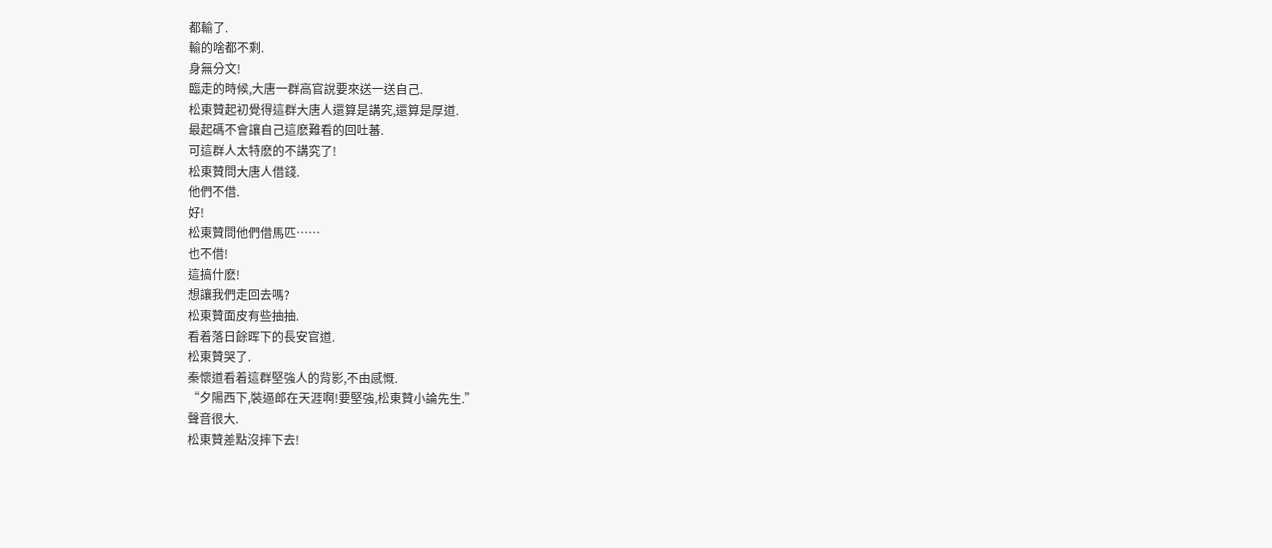都輸了.
輸的啥都不剩.
身無分文!
臨走的時候,大唐一群高官說要來送一送自己.
松東贊起初覺得這群大唐人還算是講究,還算是厚道.
最起碼不會讓自己這麽難看的回吐蕃.
可這群人太特麽的不講究了!
松東贊問大唐人借錢.
他們不借.
好!
松東贊問他們借馬匹……
也不借!
這搞什麽!
想讓我們走回去嗎?
松東贊面皮有些抽抽.
看着落日餘晖下的長安官道.
松東贊哭了.
秦懷道看着這群堅強人的背影,不由感慨.
“夕陽西下,裝逼郎在天涯啊!要堅強,松東贊小論先生.”
聲音很大.
松東贊差點沒摔下去!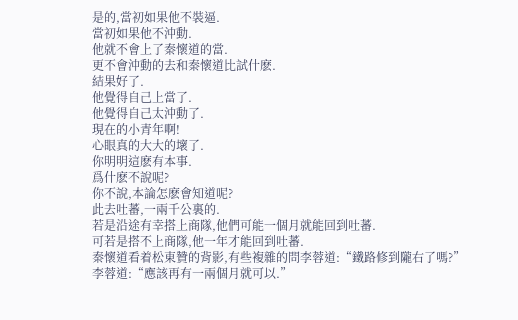是的,當初如果他不裝逼.
當初如果他不沖動.
他就不會上了秦懷道的當.
更不會沖動的去和秦懷道比試什麽.
結果好了.
他覺得自己上當了.
他覺得自己太沖動了.
現在的小青年啊!
心眼真的大大的壞了.
你明明這麽有本事.
爲什麽不說呢?
你不說,本論怎麽會知道呢?
此去吐蕃,一兩千公裏的.
若是沿途有幸搭上商隊,他們可能一個月就能回到吐蕃.
可若是搭不上商隊,他一年才能回到吐蕃.
秦懷道看着松東贊的背影,有些複雜的問李蓉道:“鐵路修到隴右了嗎?”
李蓉道:“應該再有一兩個月就可以.”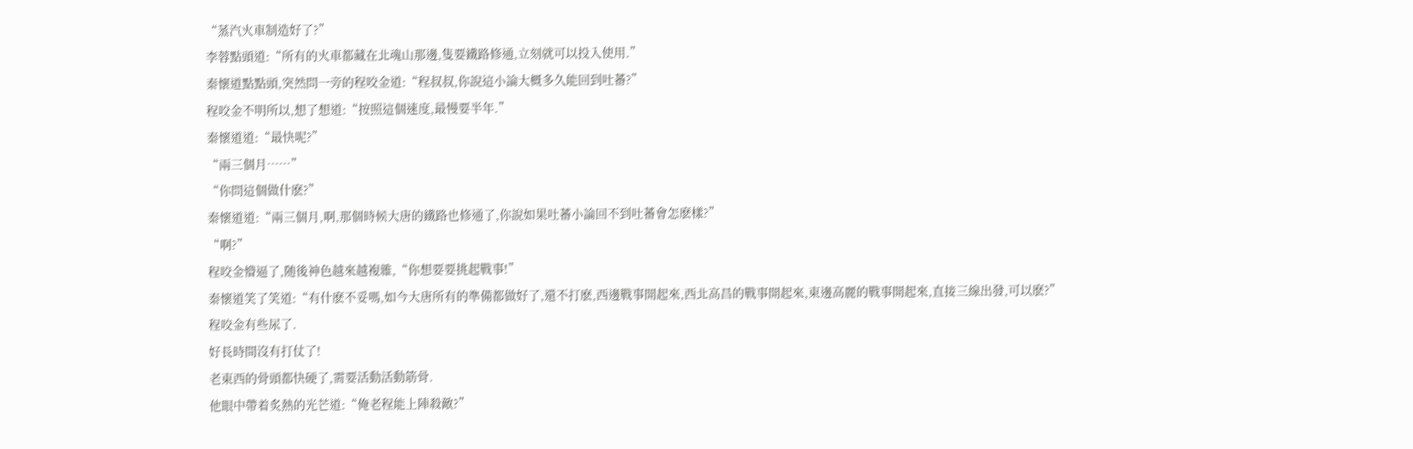“蒸汽火車制造好了?”
李蓉點頭道:“所有的火車都藏在北魂山那邊,隻要鐵路修通,立刻就可以投入使用.”
秦懷道點點頭,突然問一旁的程咬金道:“程叔叔,你說這小論大概多久能回到吐蕃?”
程咬金不明所以,想了想道:“按照這個速度,最慢要半年.”
秦懷道道:“最快呢?”
“兩三個月……”
“你問這個做什麽?”
秦懷道道:“兩三個月,啊,那個時候大唐的鐵路也修通了,你說如果吐蕃小論回不到吐蕃會怎麽樣?”
“啊?”
程咬金懵逼了,随後神色越來越複雜,“你想要要挑起戰事!”
秦懷道笑了笑道:“有什麽不妥嗎,如今大唐所有的準備都做好了,還不打麽,西邊戰事開起來,西北高昌的戰事開起來,東邊高麗的戰事開起來,直接三線出發,可以麽?”
程咬金有些尿了.
好長時間沒有打仗了!
老東西的骨頭都快硬了,需要活動活動筋骨.
他眼中帶着炙熱的光芒道:“俺老程能上陣殺敵?”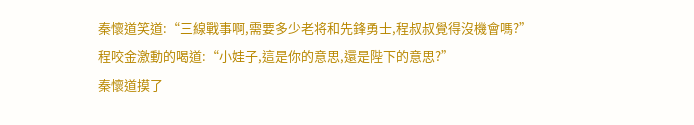秦懷道笑道:“三線戰事啊,需要多少老将和先鋒勇士,程叔叔覺得沒機會嗎?”
程咬金激動的喝道:“小娃子,這是你的意思,還是陛下的意思?”
秦懷道摸了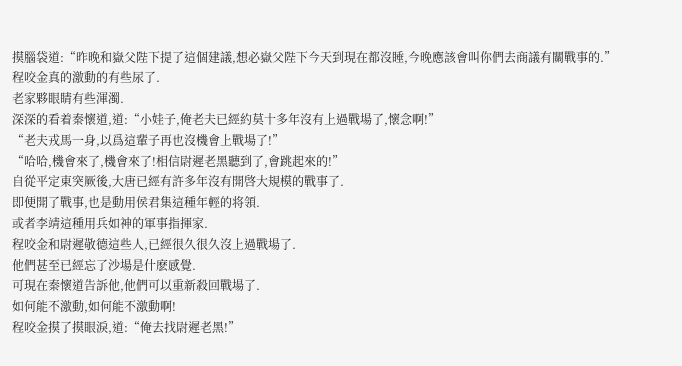摸腦袋道:“昨晚和嶽父陛下提了這個建議,想必嶽父陛下今天到現在都沒睡,今晚應該會叫你們去商議有關戰事的.”
程咬金真的激動的有些尿了.
老家夥眼睛有些渾濁.
深深的看着秦懷道,道:“小娃子,俺老夫已經約莫十多年沒有上過戰場了,懷念啊!”
“老夫戎馬一身,以爲這輩子再也沒機會上戰場了!”
“哈哈,機會來了,機會來了!相信尉遲老黑聽到了,會跳起來的!”
自從平定東突厥後,大唐已經有許多年沒有開啓大規模的戰事了.
即便開了戰事,也是動用侯君集這種年輕的将領.
或者李靖這種用兵如神的軍事指揮家.
程咬金和尉遲敬德這些人,已經很久很久沒上過戰場了.
他們甚至已經忘了沙場是什麽感覺.
可現在秦懷道告訴他,他們可以重新殺回戰場了.
如何能不激動,如何能不激動啊!
程咬金摸了摸眼淚,道:“俺去找尉遲老黑!”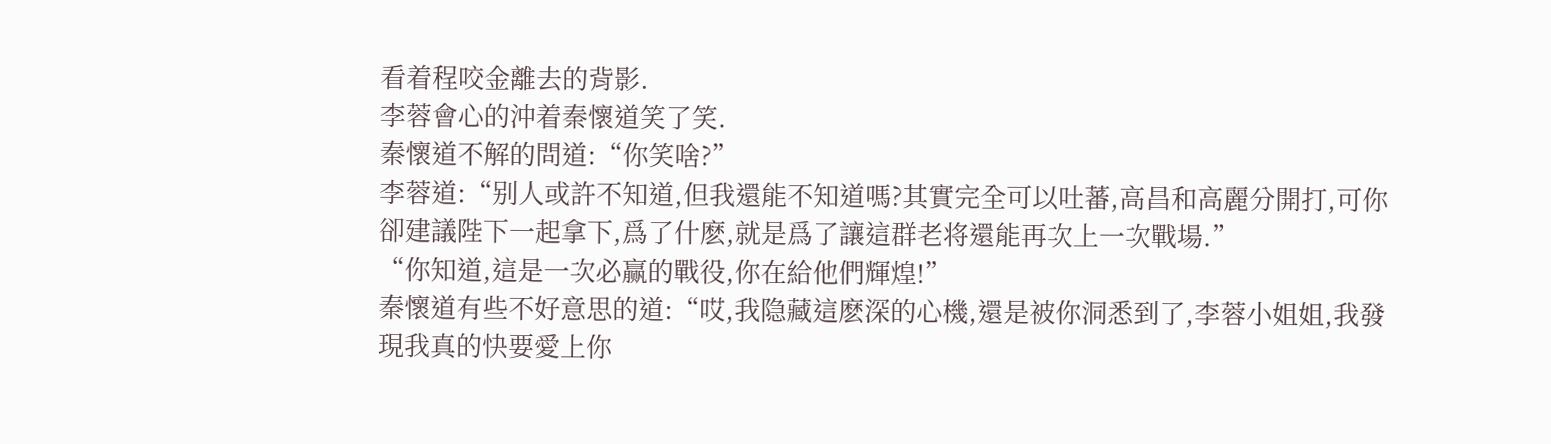看着程咬金離去的背影.
李蓉會心的沖着秦懷道笑了笑.
秦懷道不解的問道:“你笑啥?”
李蓉道:“别人或許不知道,但我還能不知道嗎?其實完全可以吐蕃,高昌和高麗分開打,可你卻建議陛下一起拿下,爲了什麽,就是爲了讓這群老将還能再次上一次戰場.”
“你知道,這是一次必赢的戰役,你在給他們輝煌!”
秦懷道有些不好意思的道:“哎,我隐藏這麽深的心機,還是被你洞悉到了,李蓉小姐姐,我發現我真的快要愛上你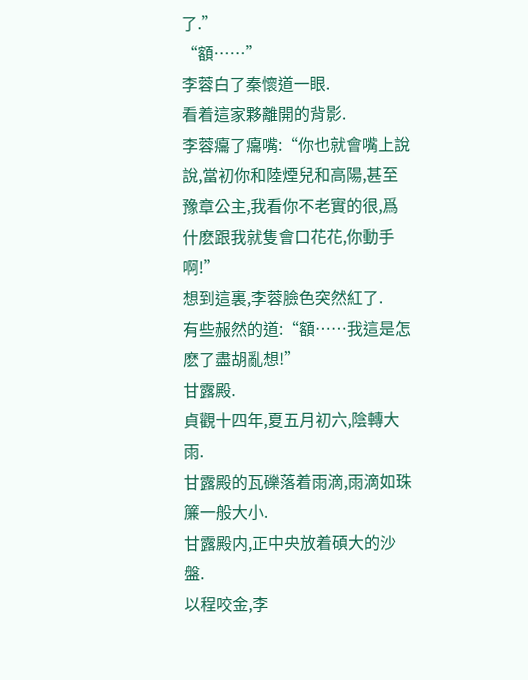了.”
“額……”
李蓉白了秦懷道一眼.
看着這家夥離開的背影.
李蓉癟了癟嘴:“你也就會嘴上說說,當初你和陸煙兒和高陽,甚至豫章公主,我看你不老實的很,爲什麽跟我就隻會口花花,你動手啊!”
想到這裏,李蓉臉色突然紅了.
有些赧然的道:“額……我這是怎麽了盡胡亂想!”
甘露殿.
貞觀十四年,夏五月初六,陰轉大雨.
甘露殿的瓦礫落着雨滴,雨滴如珠簾一般大小.
甘露殿内,正中央放着碩大的沙盤.
以程咬金,李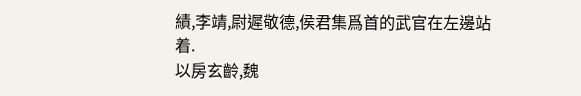績,李靖,尉遲敬德,侯君集爲首的武官在左邊站着.
以房玄齡,魏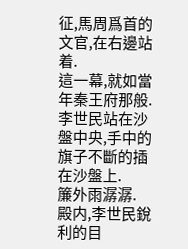征,馬周爲首的文官,在右邊站着.
這一幕,就如當年秦王府那般.
李世民站在沙盤中央,手中的旗子不斷的插在沙盤上.
簾外雨潺潺.
殿内,李世民銳利的目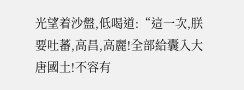光望着沙盤,低喝道:“這一次,朕要吐蕃,高昌,高麗!全部給囊入大唐國土!不容有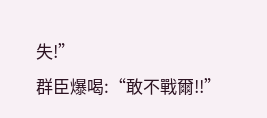失!”
群臣爆喝:“敢不戰爾!!”